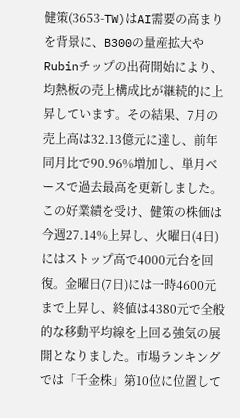健策(3653-TW)はAI需要の高まりを背景に、B300の量産拡大やRubinチップの出荷開始により、均熱板の売上構成比が継続的に上昇しています。その結果、7月の売上高は32.13億元に達し、前年同月比で90.96%増加し、単月ベースで過去最高を更新しました。この好業績を受け、健策の株価は今週27.14%上昇し、火曜日(4日)にはストップ高で4000元台を回復。金曜日(7日)には一時4600元まで上昇し、終値は4380元で全般的な移動平均線を上回る強気の展開となりました。市場ランキングでは「千金株」第10位に位置して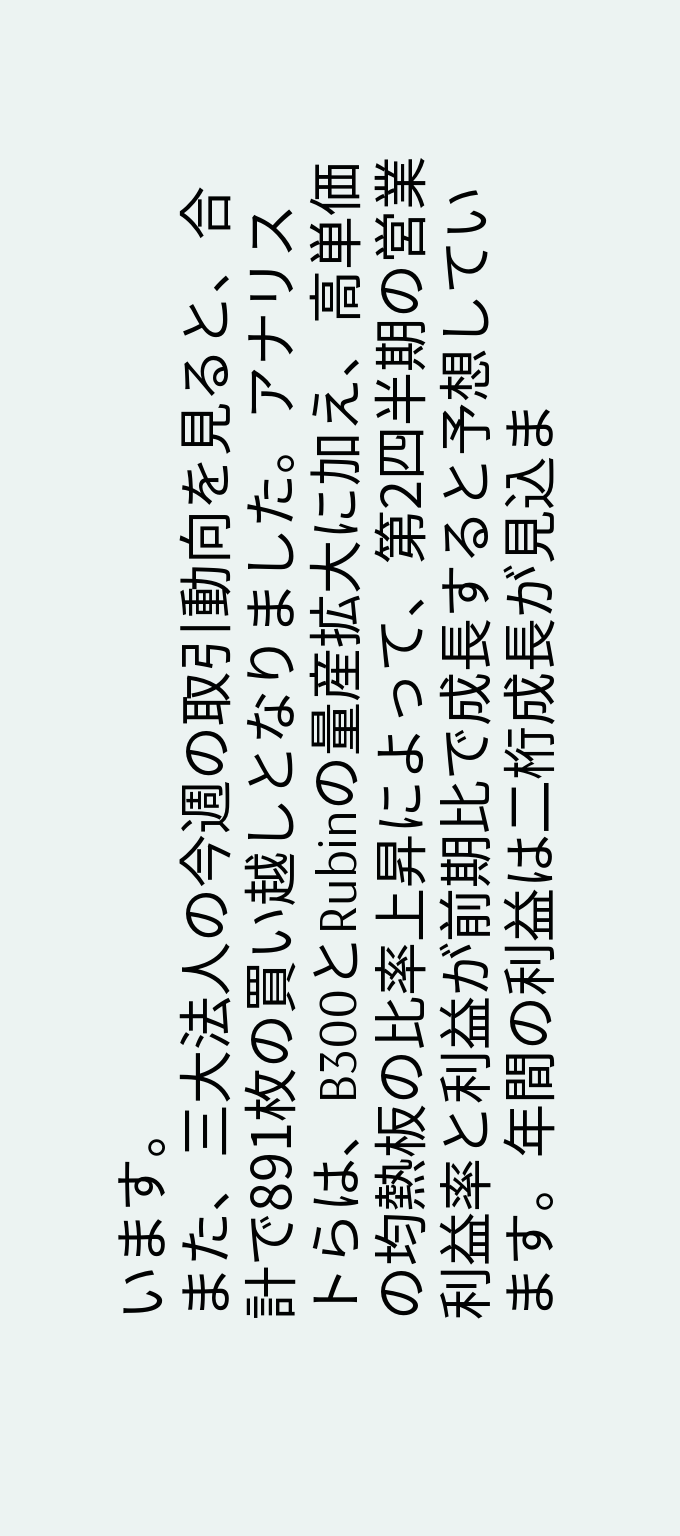います。
また、三大法人の今週の取引動向を見ると、合計で891枚の買い越しとなりました。アナリストらは、B300とRubinの量産拡大に加え、高単価の均熱板の比率上昇によって、第2四半期の営業利益率と利益が前期比で成長すると予想しています。年間の利益は二桁成長が見込ま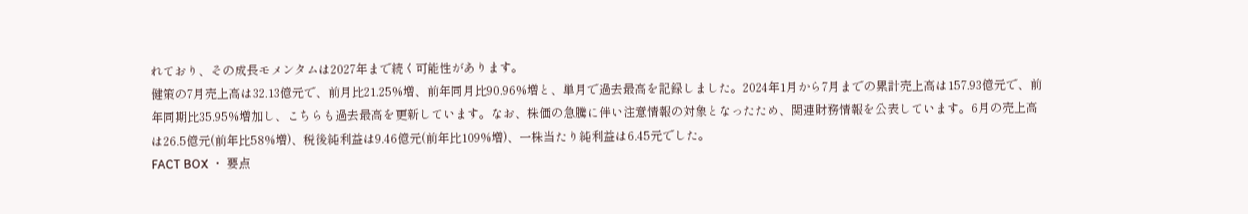れており、その成長モメンタムは2027年まで続く可能性があります。
健策の7月売上高は32.13億元で、前月比21.25%増、前年同月比90.96%増と、単月で過去最高を記録しました。2024年1月から7月までの累計売上高は157.93億元で、前年同期比35.95%増加し、こちらも過去最高を更新しています。なお、株価の急騰に伴い注意情報の対象となったため、関連財務情報を公表しています。6月の売上高は26.5億元(前年比58%増)、税後純利益は9.46億元(前年比109%増)、一株当たり純利益は6.45元でした。
FACT BOX ・ 要点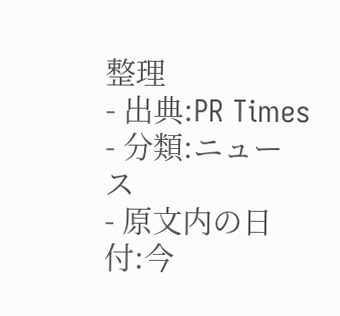整理
- 出典:PR Times
- 分類:ニュース
- 原文内の日付:今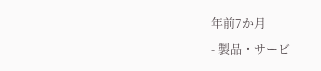年前7か月
- 製品・サービ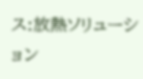ス:放熱ソリューション